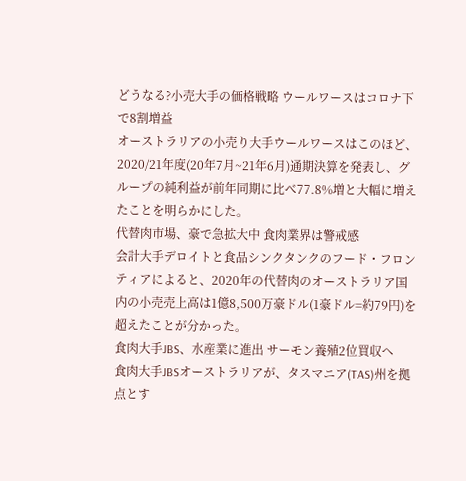どうなる?小売大手の価格戦略 ウールワースはコロナ下で8割増益
オーストラリアの小売り大手ウールワースはこのほど、2020/21年度(20年7月~21年6月)通期決算を発表し、グループの純利益が前年同期に比べ77.8%増と大幅に増えたことを明らかにした。
代替肉市場、豪で急拡大中 食肉業界は警戒感
会計大手デロイトと食品シンクタンクのフード・フロンティアによると、2020年の代替肉のオーストラリア国内の小売売上高は1億8,500万豪ドル(1豪ドル=約79円)を超えたことが分かった。
食肉大手JBS、水産業に進出 サーモン養殖2位買収へ
食肉大手JBSオーストラリアが、タスマニア(TAS)州を拠点とす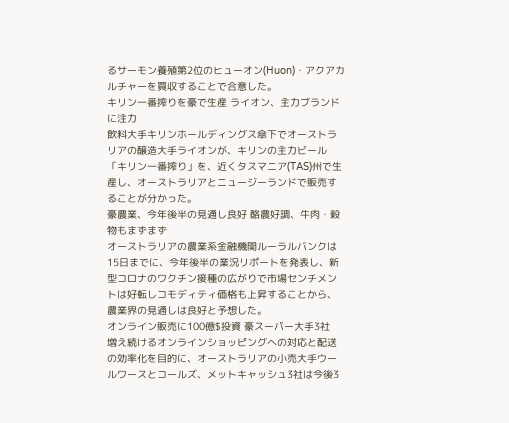るサーモン養殖第2位のヒューオン(Huon)・アクアカルチャーを買収することで合意した。
キリン一番搾りを豪で生産 ライオン、主力ブランドに注力
飲料大手キリンホールディングス傘下でオーストラリアの醸造大手ライオンが、キリンの主力ビール「キリン一番搾り」を、近くタスマニア(TAS)州で生産し、オーストラリアとニュージーランドで販売することが分かった。
豪農業、今年後半の見通し良好 酪農好調、牛肉・穀物もまずまず
オーストラリアの農業系金融機関ルーラルバンクは15日までに、今年後半の業況リポートを発表し、新型コロナのワクチン接種の広がりで市場センチメントは好転しコモディティ価格も上昇することから、農業界の見通しは良好と予想した。
オンライン販売に100億$投資 豪スーパー大手3社
増え続けるオンラインショッピングへの対応と配送の効率化を目的に、オーストラリアの小売大手ウールワースとコールズ、メットキャッシュ3社は今後3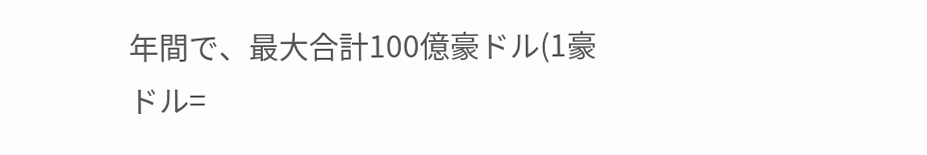年間で、最大合計100億豪ドル(1豪ドル=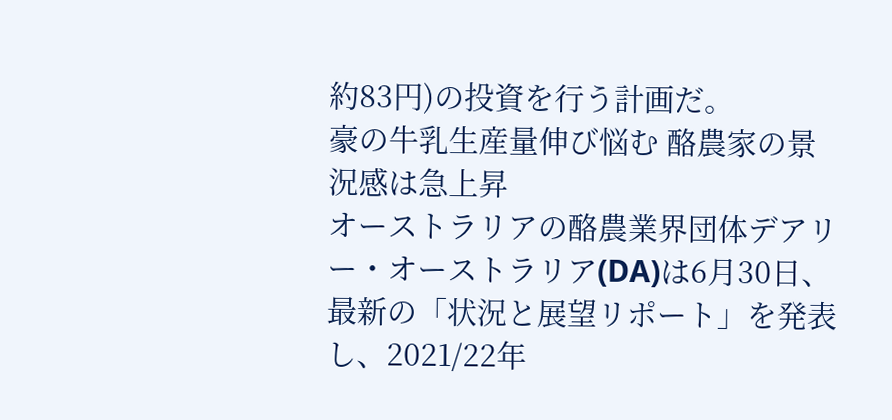約83円)の投資を行う計画だ。
豪の牛乳生産量伸び悩む 酪農家の景況感は急上昇
オーストラリアの酪農業界団体デアリー・オーストラリア(DA)は6月30日、最新の「状況と展望リポート」を発表し、2021/22年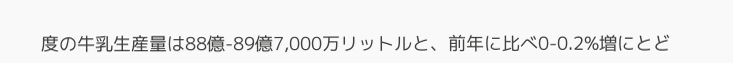度の牛乳生産量は88億-89億7,000万リットルと、前年に比べ0-0.2%増にとど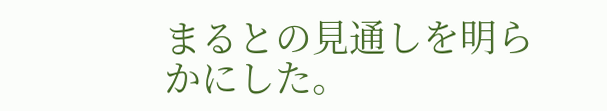まるとの見通しを明らかにした。